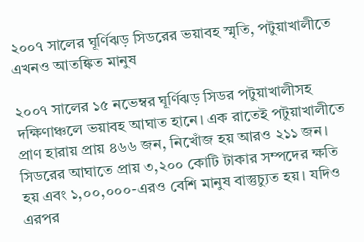২০০৭ সালের ঘূর্ণিঝড় সিডরের ভয়াবহ স্মৃতি, পটুয়াখালীতে এখনও আতঙ্কিত মানুষ

২০০৭ সালের ১৫ নভেম্বর ঘূর্ণিঝড় সিডর পটুয়াখালীসহ দক্ষিণাঞ্চলে ভয়াবহ আঘাত হানে। এক রাতেই পটুয়াখালীতে প্রাণ হারায় প্রায় ৪৬৬ জন, নিখোঁজ হয় আরও ২১১ জন। সিডরের আঘাতে প্রায় ৩,২০০ কোটি টাকার সম্পদের ক্ষতি হয় এবং ১,০০,০০০-এরও বেশি মানুষ বাস্তুচ্যুত হয়। যদিও এরপর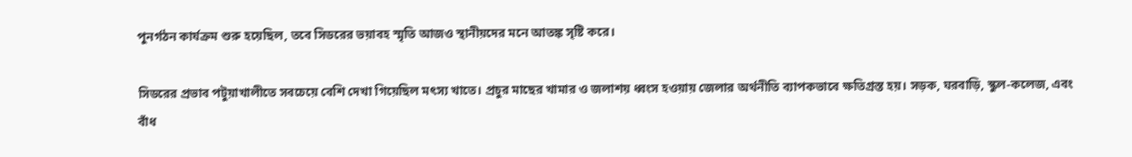পুনর্গঠন কার্যক্রম শুরু হয়েছিল, তবে সিডরের ভয়াবহ স্মৃতি আজও স্থানীয়দের মনে আতঙ্ক সৃষ্টি করে।

সিডরের প্রভাব পটুয়াখালীতে সবচেয়ে বেশি দেখা গিয়েছিল মৎস্য খাতে। প্রচুর মাছের খামার ও জলাশয় ধ্বংস হওয়ায় জেলার অর্থনীতি ব্যাপকভাবে ক্ষতিগ্রস্ত হয়। সড়ক, ঘরবাড়ি, স্কুল-কলেজ, এবং বাঁধ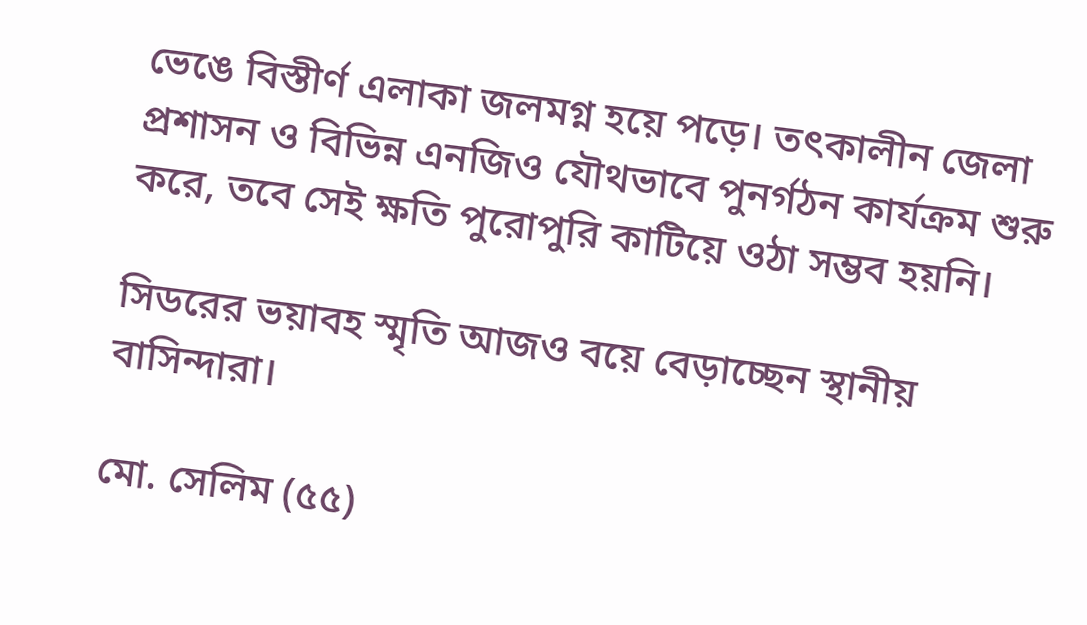ভেঙে বিস্তীর্ণ এলাকা জলমগ্ন হয়ে পড়ে। তৎকালীন জেলা প্রশাসন ও বিভিন্ন এনজিও যৌথভাবে পুনর্গঠন কার্যক্রম শুরু করে, তবে সেই ক্ষতি পুরোপুরি কাটিয়ে ওঠা সম্ভব হয়নি।

সিডরের ভয়াবহ স্মৃতি আজও বয়ে বেড়াচ্ছেন স্থানীয় বাসিন্দারা।

মো. সেলিম (৫৫)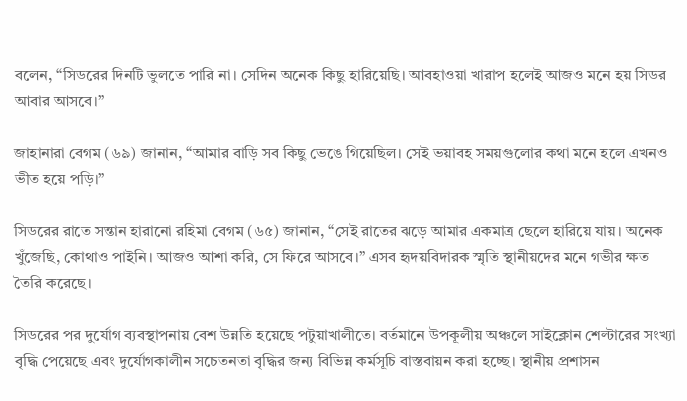বলেন, “সিডরের দিনটি ভুলতে পারি না। সেদিন অনেক কিছু হারিয়েছি। আবহাওয়া খারাপ হলেই আজও মনে হয় সিডর আবার আসবে।”

জাহানারা বেগম (৬৯) জানান, “আমার বাড়ি সব কিছু ভেঙে গিয়েছিল। সেই ভয়াবহ সময়গুলোর কথা মনে হলে এখনও ভীত হয়ে পড়ি।”

সিডরের রাতে সন্তান হারানো রহিমা বেগম (৬৫) জানান, “সেই রাতের ঝড়ে আমার একমাত্র ছেলে হারিয়ে যায়। অনেক খুঁজেছি, কোথাও পাইনি। আজও আশা করি, সে ফিরে আসবে।” এসব হৃদয়বিদারক স্মৃতি স্থানীয়দের মনে গভীর ক্ষত তৈরি করেছে।

সিডরের পর দুর্যোগ ব্যবস্থাপনায় বেশ উন্নতি হয়েছে পটুয়াখালীতে। বর্তমানে উপকূলীয় অঞ্চলে সাইক্লোন শেল্টারের সংখ্যা বৃদ্ধি পেয়েছে এবং দুর্যোগকালীন সচেতনতা বৃদ্ধির জন্য বিভিন্ন কর্মসূচি বাস্তবায়ন করা হচ্ছে। স্থানীয় প্রশাসন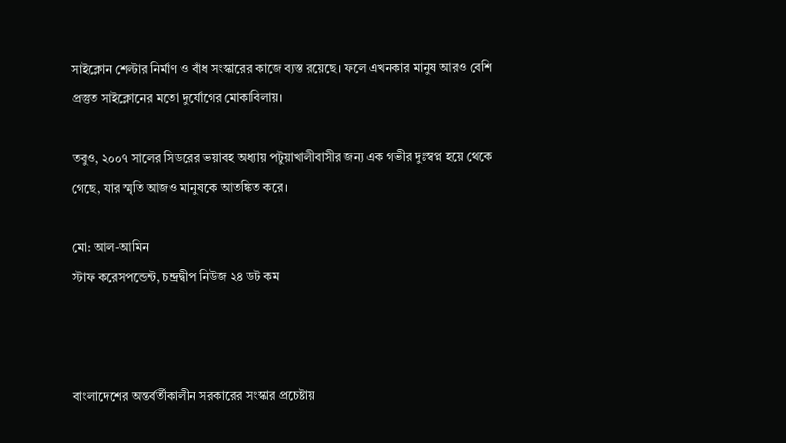সাইক্লোন শেল্টার নির্মাণ ও বাঁধ সংস্কারের কাজে ব্যস্ত রয়েছে। ফলে এখনকার মানুষ আরও বেশি প্রস্তুত সাইক্লোনের মতো দুর্যোগের মোকাবিলায়।

তবুও, ২০০৭ সালের সিডরের ভয়াবহ অধ্যায় পটুয়াখালীবাসীর জন্য এক গভীর দুঃস্বপ্ন হয়ে থেকে গেছে, যার স্মৃতি আজও মানুষকে আতঙ্কিত করে।

মো: আল-আমিন
স্টাফ করেসপন্ডেন্ট, চন্দ্রদ্বীপ নিউজ ২৪ ডট কম



বাংলাদেশের অন্তর্বর্তীকালীন সরকারের সংস্কার প্রচেষ্টায়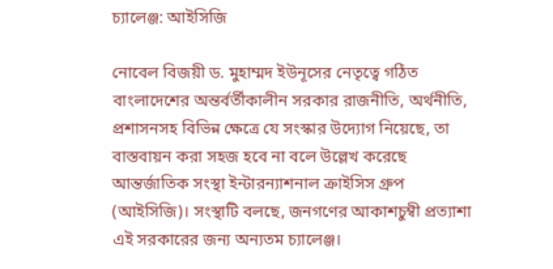চ্যালেঞ্জ: আইসিজি

নোবেল বিজয়ী ড. মুহাম্মদ ইউনূসের নেতৃত্বে গঠিত বাংলাদেশের অন্তর্বর্তীকালীন সরকার রাজনীতি, অর্থনীতি, প্রশাসনসহ বিভিন্ন ক্ষেত্রে যে সংস্কার উদ্যোগ নিয়েছে, তা বাস্তবায়ন করা সহজ হবে না বলে উল্লেখ করেছে আন্তর্জাতিক সংস্থা ইন্টারন্যাশনাল ক্রাইসিস গ্রুপ (আইসিজি)। সংস্থাটি বলছে, জনগণের আকাশচুম্বী প্রত্যাশা এই সরকারের জন্য অন্যতম চ্যালেঞ্জ।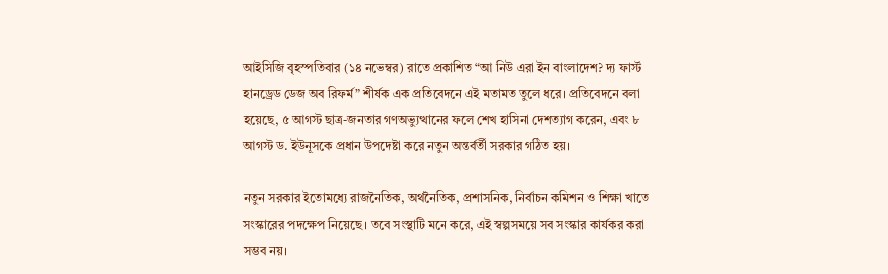আইসিজি বৃহস্পতিবার (১৪ নভেম্বর) রাতে প্রকাশিত “আ নিউ এরা ইন বাংলাদেশ? দ্য ফার্স্ট হানড্রেড ডেজ অব রিফর্ম” শীর্ষক এক প্রতিবেদনে এই মতামত তুলে ধরে। প্রতিবেদনে বলা হয়েছে, ৫ আগস্ট ছাত্র-জনতার গণঅভ্যুত্থানের ফলে শেখ হাসিনা দেশত্যাগ করেন, এবং ৮ আগস্ট ড. ইউনূসকে প্রধান উপদেষ্টা করে নতুন অন্তর্বর্তী সরকার গঠিত হয়।

নতুন সরকার ইতোমধ্যে রাজনৈতিক, অর্থনৈতিক, প্রশাসনিক, নির্বাচন কমিশন ও শিক্ষা খাতে সংস্কারের পদক্ষেপ নিয়েছে। তবে সংস্থাটি মনে করে, এই স্বল্পসময়ে সব সংস্কার কার্যকর করা সম্ভব নয়।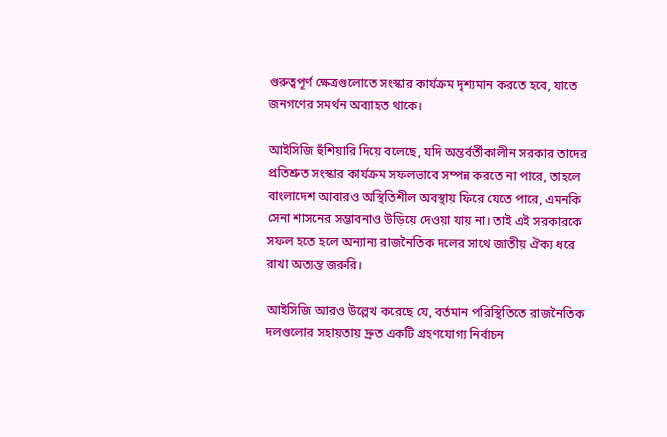গুরুত্বপূর্ণ ক্ষেত্রগুলোতে সংস্কার কার্যক্রম দৃশ্যমান করতে হবে, যাতে জনগণের সমর্থন অব্যাহত থাকে।

আইসিজি হুঁশিয়ারি দিয়ে বলেছে, যদি অন্তর্বর্তীকালীন সরকার তাদের প্রতিশ্রুত সংস্কার কার্যক্রম সফলভাবে সম্পন্ন করতে না পারে, তাহলে বাংলাদেশ আবারও অস্থিতিশীল অবস্থায় ফিরে যেতে পারে, এমনকি সেনা শাসনের সম্ভাবনাও উড়িয়ে দেওয়া যায় না। তাই এই সরকারকে সফল হতে হলে অন্যান্য রাজনৈতিক দলের সাথে জাতীয় ঐক্য ধরে রাখা অত্যন্ত জরুরি।

আইসিজি আরও উল্লেখ করেছে যে, বর্তমান পরিস্থিতিতে রাজনৈতিক দলগুলোর সহায়তায় দ্রুত একটি গ্রহণযোগ্য নির্বাচন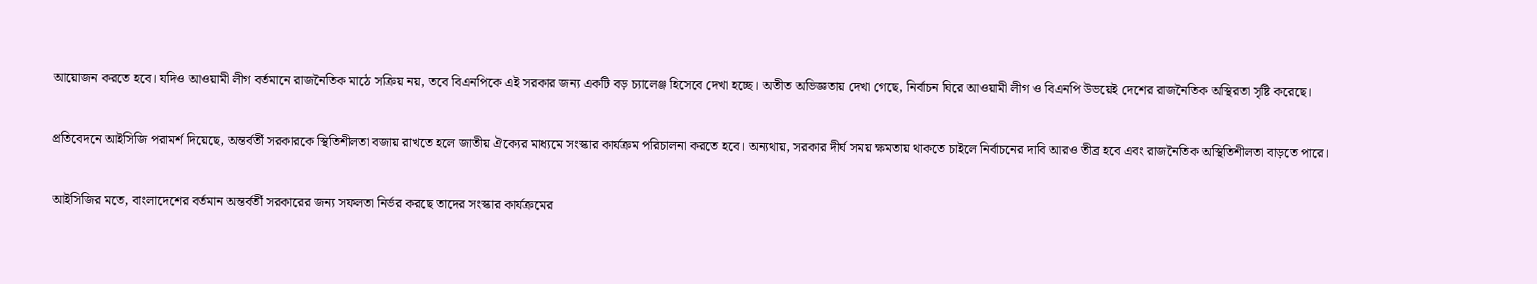আয়োজন করতে হবে। যদিও আওয়ামী লীগ বর্তমানে রাজনৈতিক মাঠে সক্রিয় নয়, তবে বিএনপিকে এই সরকার জন্য একটি বড় চ্যালেঞ্জ হিসেবে দেখা হচ্ছে। অতীত অভিজ্ঞতায় দেখা গেছে, নির্বাচন ঘিরে আওয়ামী লীগ ও বিএনপি উভয়েই দেশের রাজনৈতিক অস্থিরতা সৃষ্টি করেছে।

প্রতিবেদনে আইসিজি পরামর্শ দিয়েছে, অন্তর্বর্তী সরকারকে স্থিতিশীলতা বজায় রাখতে হলে জাতীয় ঐক্যের মাধ্যমে সংস্কার কার্যক্রম পরিচালনা করতে হবে। অন্যথায়, সরকার দীর্ঘ সময় ক্ষমতায় থাকতে চাইলে নির্বাচনের দাবি আরও তীব্র হবে এবং রাজনৈতিক অস্থিতিশীলতা বাড়তে পারে।

আইসিজির মতে, বাংলাদেশের বর্তমান অন্তর্বর্তী সরকারের জন্য সফলতা নির্ভর করছে তাদের সংস্কার কার্যক্রমের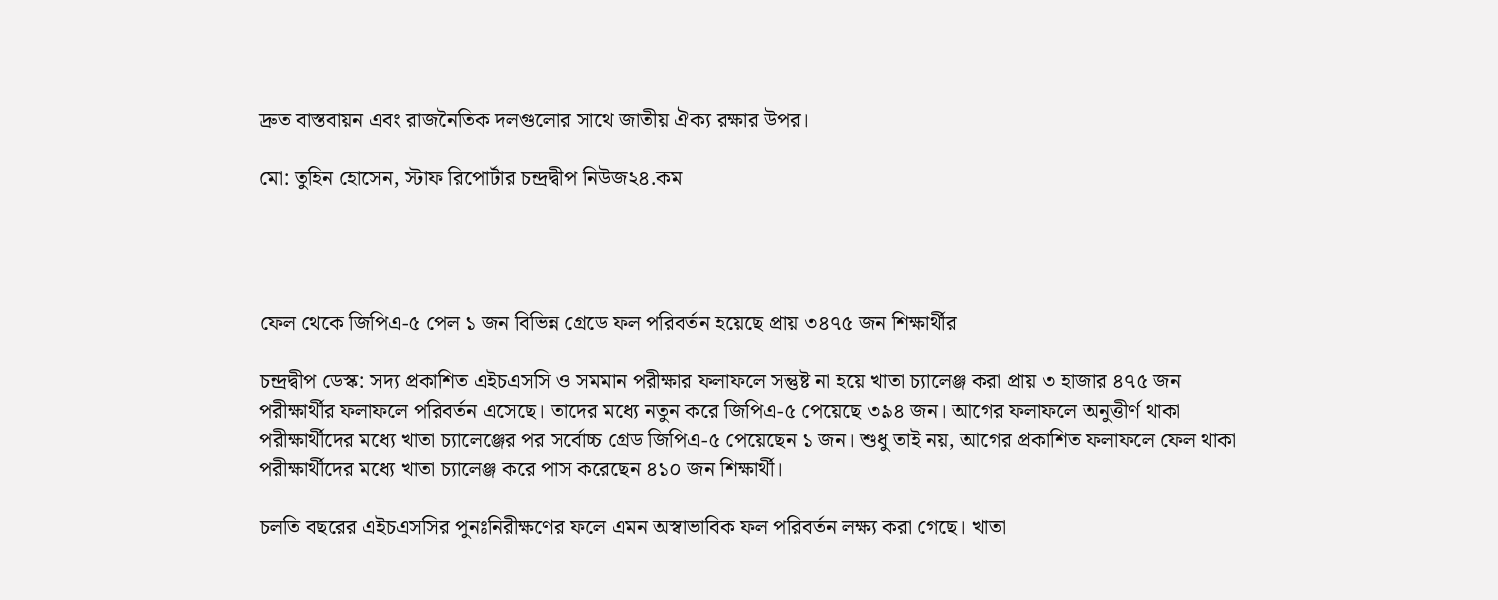দ্রুত বাস্তবায়ন এবং রাজনৈতিক দলগুলোর সাথে জাতীয় ঐক্য রক্ষার উপর।

মো: তুহিন হোসেন, স্টাফ রিপোর্টার চন্দ্রদ্বীপ নিউজ২৪.কম




ফেল থেকে জিপিএ-৫ পেল ১ জন বিভিন্ন গ্রেডে ফল পরিবর্তন হয়েছে প্রায় ৩৪৭৫ জন শিক্ষার্থীর

চন্দ্রদ্বীপ ডেস্ক: সদ্য প্রকাশিত এইচএসসি ও সমমান পরীক্ষার ফলাফলে সন্তুষ্ট না হয়ে খাতা চ্যালেঞ্জ করা প্রায় ৩ হাজার ৪৭৫ জন পরীক্ষার্থীর ফলাফলে পরিবর্তন এসেছে। তাদের মধ্যে নতুন করে জিপিএ-৫ পেয়েছে ৩৯৪ জন। আগের ফলাফলে অনুত্তীর্ণ থাকা পরীক্ষার্থীদের মধ্যে খাতা চ্যালেঞ্জের পর সর্বোচ্চ গ্রেড জিপিএ-৫ পেয়েছেন ১ জন। শুধু তাই নয়, আগের প্রকাশিত ফলাফলে ফেল থাকা পরীক্ষার্থীদের মধ্যে খাতা চ্যালেঞ্জ করে পাস করেছেন ৪১০ জন শিক্ষার্থী।

চলতি বছরের এইচএসসির পুনঃনিরীক্ষণের ফলে এমন অস্বাভাবিক ফল পরিবর্তন লক্ষ্য করা গেছে। খাতা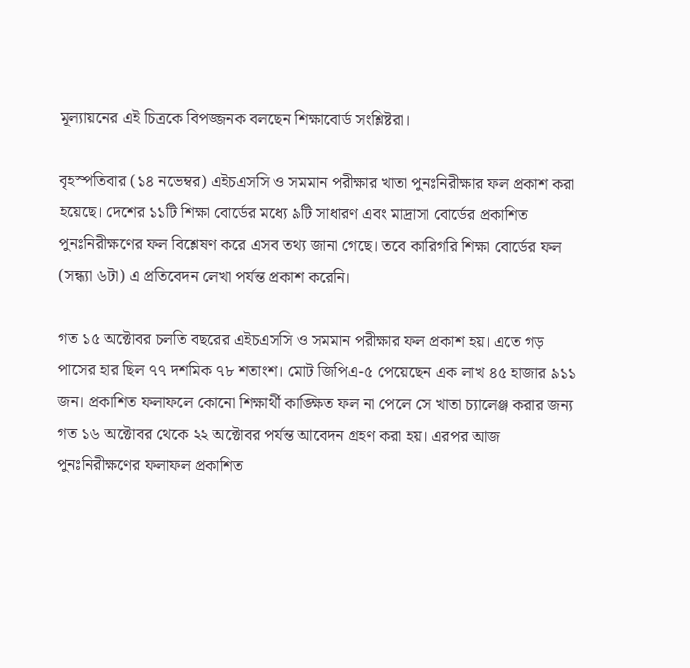মূল্যায়নের এই চিত্রকে বিপজ্জনক বলছেন শিক্ষাবোর্ড সংশ্লিষ্টরা।

বৃহস্পতিবার (১৪ নভেম্বর) এইচএসসি ও সমমান পরীক্ষার খাতা পুনঃনিরীক্ষার ফল প্রকাশ করা হয়েছে। দেশের ১১টি শিক্ষা বোর্ডের মধ্যে ৯টি সাধারণ এবং মাদ্রাসা বোর্ডের প্রকাশিত পুনঃনিরীক্ষণের ফল বিশ্লেষণ করে এসব তথ্য জানা গেছে। তবে কারিগরি শিক্ষা বোর্ডের ফল (সন্ধ্যা ৬টা) এ প্রতিবেদন লেখা পর্যন্ত প্রকাশ করেনি।

গত ১৫ অক্টোবর চলতি বছরের এইচএসসি ও সমমান পরীক্ষার ফল প্রকাশ হয়। এতে গড় পাসের হার ছিল ৭৭ দশমিক ৭৮ শতাংশ। মোট জিপিএ-৫ পেয়েছেন এক লাখ ৪৫ হাজার ৯১১ জন। প্রকাশিত ফলাফলে কোনো শিক্ষার্থী কাঙ্ক্ষিত ফল না পেলে সে খাতা চ্যালেঞ্জ করার জন্য গত ১৬ অক্টোবর থেকে ২২ অক্টোবর পর্যন্ত আবেদন গ্রহণ করা হয়। এরপর আজ পুনঃনিরীক্ষণের ফলাফল প্রকাশিত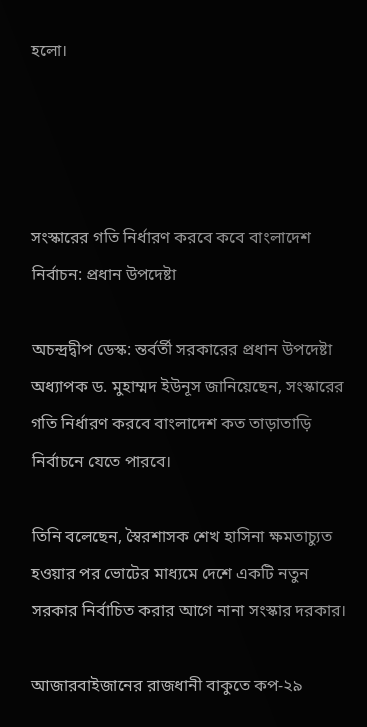হলো।




সংস্কারের গতি নির্ধারণ করবে কবে বাংলাদেশ নির্বাচন: প্রধান উপদেষ্টা

অচন্দ্রদ্বীপ ডেস্ক: ন্তর্বর্তী সরকারের প্রধান উপদেষ্টা অধ্যাপক ড. মুহাম্মদ ইউনূস জানিয়েছেন, সংস্কারের গতি নির্ধারণ করবে বাংলাদেশ কত তাড়াতাড়ি নির্বাচনে যেতে পারবে।

তিনি বলেছেন, স্বৈরশাসক শেখ হাসিনা ক্ষমতাচ্যুত হওয়ার পর ভোটের মাধ্যমে দেশে একটি নতুন সরকার নির্বাচিত করার আগে নানা সংস্কার দরকার।

আজারবাইজানের রাজধানী বাকুতে কপ-২৯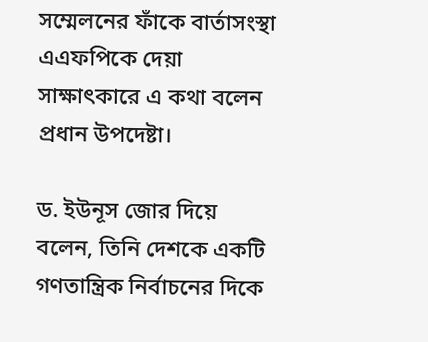সম্মেলনের ফাঁকে বার্তাসংস্থা এএফপিকে দেয়া সাক্ষাৎকারে এ কথা বলেন প্রধান উপদেষ্টা।

ড. ইউনূস জোর দিয়ে বলেন, তিনি দেশকে একটি গণতান্ত্রিক নির্বাচনের দিকে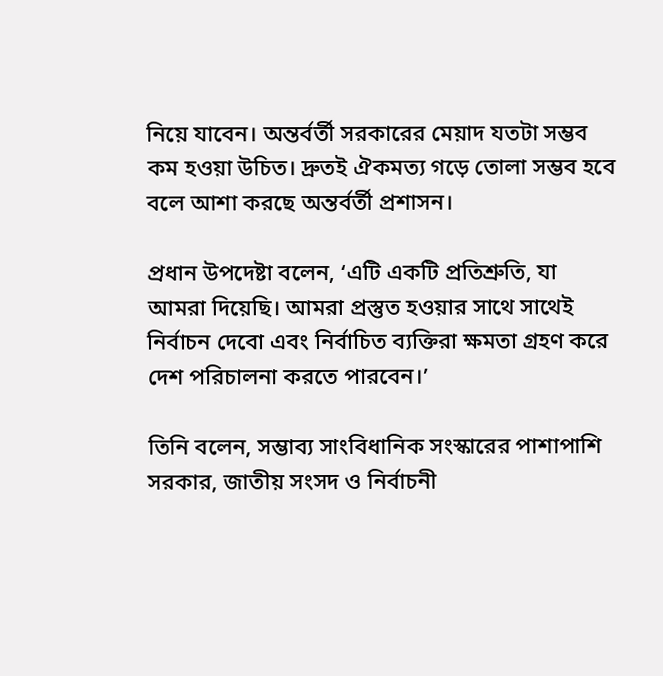নিয়ে যাবেন। অন্তর্বর্তী সরকারের মেয়াদ যতটা সম্ভব কম হওয়া উচিত। দ্রুতই ঐকমত্য গড়ে তোলা সম্ভব হবে বলে আশা করছে অন্তর্বর্তী প্রশাসন।

প্রধান উপদেষ্টা বলেন, ‘এটি একটি প্রতিশ্রুতি, যা আমরা দিয়েছি। আমরা প্রস্তুত হওয়ার সাথে সাথেই নির্বাচন দেবো এবং নির্বাচিত ব্যক্তিরা ক্ষমতা গ্রহণ করে দেশ পরিচালনা করতে পারবেন।’

তিনি বলেন, সম্ভাব্য সাংবিধানিক সংস্কারের পাশাপাশি সরকার, জাতীয় সংসদ ও নির্বাচনী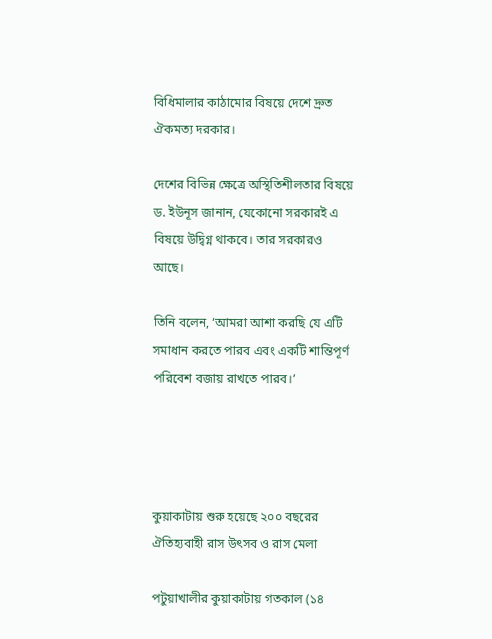বিধিমালার কাঠামোর বিষয়ে দেশে দ্রুত ঐকমত্য দরকার।

দেশের বিভিন্ন ক্ষেত্রে অস্থিতিশীলতার বিষয়ে ড. ইউনূস জানান, যেকোনো সরকারই এ বিষয়ে উদ্বিগ্ন থাকবে। তার সরকারও আছে।

তিনি বলেন, ‘আমরা আশা করছি যে এটি সমাধান করতে পারব এবং একটি শান্তিপূর্ণ পরিবেশ বজায় রাখতে পারব।’




কুয়াকাটায় শুরু হয়েছে ২০০ বছরের ঐতিহ্যবাহী রাস উৎসব ও রাস মেলা

পটুয়াখালীর কুয়াকাটায় গতকাল (১৪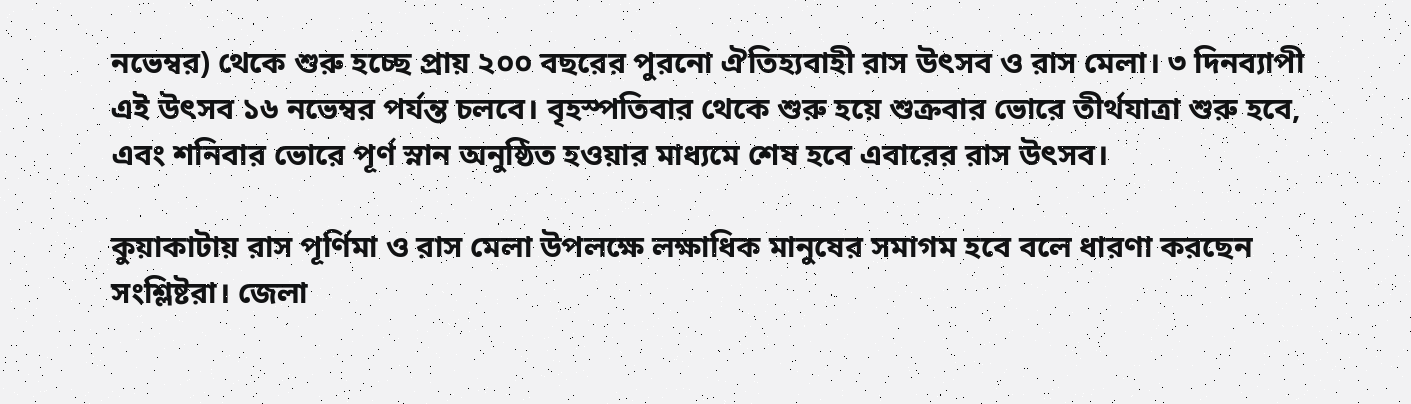নভেম্বর) থেকে শুরু হচ্ছে প্রায় ২০০ বছরের পুরনো ঐতিহ্যবাহী রাস উৎসব ও রাস মেলা। ৩ দিনব্যাপী এই উৎসব ১৬ নভেম্বর পর্যন্ত চলবে। বৃহস্পতিবার থেকে শুরু হয়ে শুক্রবার ভোরে তীর্থযাত্রা শুরু হবে, এবং শনিবার ভোরে পূর্ণ স্নান অনুষ্ঠিত হওয়ার মাধ্যমে শেষ হবে এবারের রাস উৎসব।

কুয়াকাটায় রাস পূর্ণিমা ও রাস মেলা উপলক্ষে লক্ষাধিক মানুষের সমাগম হবে বলে ধারণা করছেন সংশ্লিষ্টরা। জেলা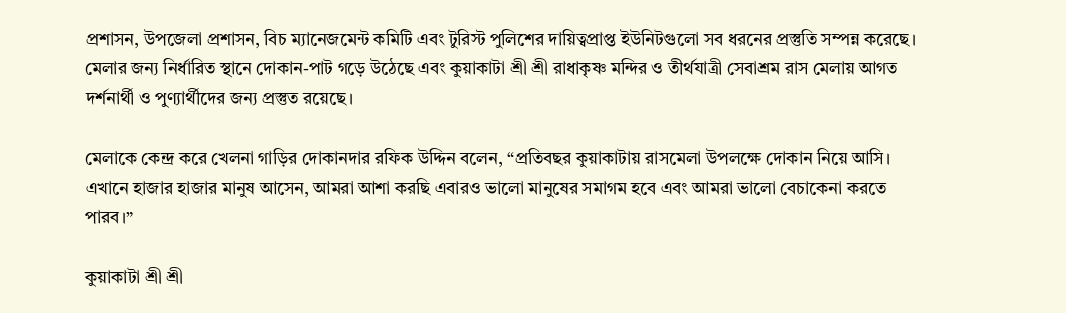প্রশাসন, উপজেলা প্রশাসন, বিচ ম্যানেজমেন্ট কমিটি এবং টুরিস্ট পুলিশের দায়িত্বপ্রাপ্ত ইউনিটগুলো সব ধরনের প্রস্তুতি সম্পন্ন করেছে। মেলার জন্য নির্ধারিত স্থানে দোকান-পাট গড়ে উঠেছে এবং কুয়াকাটা শ্রী শ্রী রাধাকৃষ্ণ মন্দির ও তীর্থযাত্রী সেবাশ্রম রাস মেলায় আগত দর্শনার্থী ও পুণ্যার্থীদের জন্য প্রস্তুত রয়েছে।

মেলাকে কেন্দ্র করে খেলনা গাড়ির দোকানদার রফিক উদ্দিন বলেন, “প্রতিবছর কুয়াকাটায় রাসমেলা উপলক্ষে দোকান নিয়ে আসি। এখানে হাজার হাজার মানুষ আসেন, আমরা আশা করছি এবারও ভালো মানুষের সমাগম হবে এবং আমরা ভালো বেচাকেনা করতে পারব।”

কুয়াকাটা শ্রী শ্রী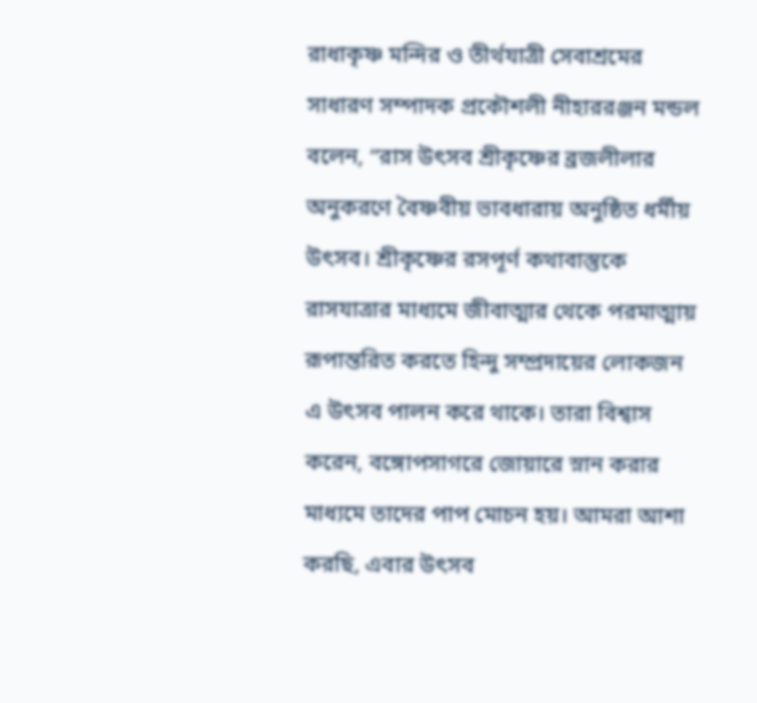রাধাকৃষ্ণ মন্দির ও তীর্থযাত্রী সেবাশ্রমের সাধারণ সম্পাদক প্রকৌশলী নীহাররঞ্জন মন্ডল বলেন, “রাস উৎসব শ্রীকৃষ্ণের ব্রজলীলার অনুকরণে বৈষ্ণবীয় ভাবধারায় অনুষ্ঠিত ধর্মীয় উৎসব। শ্রীকৃষ্ণের রসপূর্ণ কথাবাস্তুকে রাসযাত্রার মাধ্যমে জীবাত্মার থেকে পরমাত্মায় রূপান্তরিত করতে হিন্দু সম্প্রদায়ের লোকজন এ উৎসব পালন করে থাকে। তারা বিশ্বাস করেন, বঙ্গোপসাগরে জোয়ারে স্নান করার মাধ্যমে তাদের পাপ মোচন হয়। আমরা আশা করছি, এবার উৎসব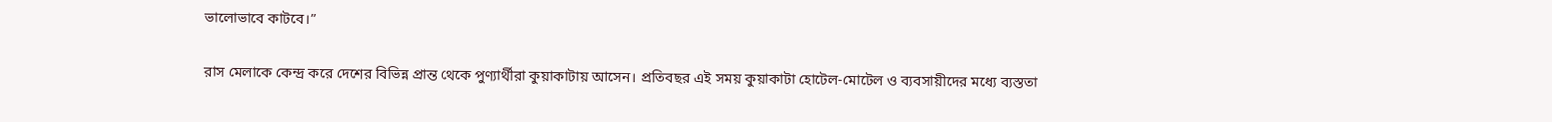ভালোভাবে কাটবে।”

রাস মেলাকে কেন্দ্র করে দেশের বিভিন্ন প্রান্ত থেকে পুণ্যার্থীরা কুয়াকাটায় আসেন। প্রতিবছর এই সময় কুয়াকাটা হোটেল-মোটেল ও ব্যবসায়ীদের মধ্যে ব্যস্ততা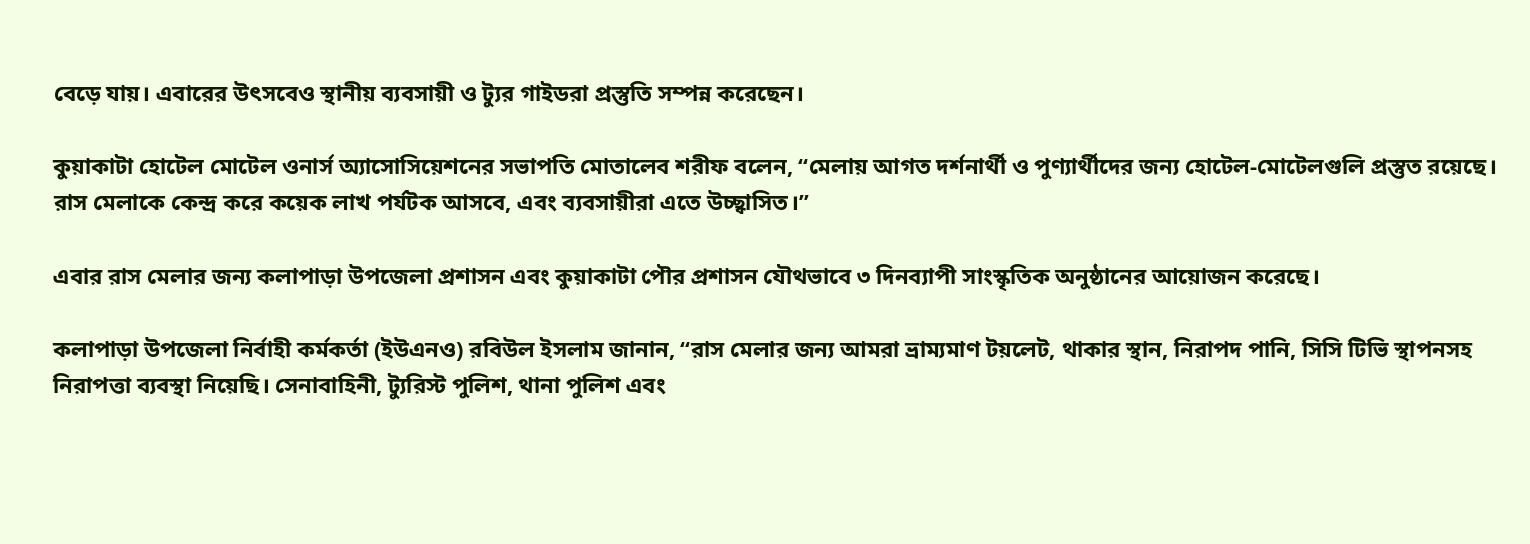বেড়ে যায়। এবারের উৎসবেও স্থানীয় ব্যবসায়ী ও ট্যুর গাইডরা প্রস্তুতি সম্পন্ন করেছেন।

কুয়াকাটা হোটেল মোটেল ওনার্স অ্যাসোসিয়েশনের সভাপতি মোতালেব শরীফ বলেন, “মেলায় আগত দর্শনার্থী ও পুণ্যার্থীদের জন্য হোটেল-মোটেলগুলি প্রস্তুত রয়েছে। রাস মেলাকে কেন্দ্র করে কয়েক লাখ পর্যটক আসবে, এবং ব্যবসায়ীরা এতে উচ্ছ্বাসিত।”

এবার রাস মেলার জন্য কলাপাড়া উপজেলা প্রশাসন এবং কুয়াকাটা পৌর প্রশাসন যৌথভাবে ৩ দিনব্যাপী সাংস্কৃতিক অনুষ্ঠানের আয়োজন করেছে।

কলাপাড়া উপজেলা নির্বাহী কর্মকর্তা (ইউএনও) রবিউল ইসলাম জানান, “রাস মেলার জন্য আমরা ভ্রাম্যমাণ টয়লেট, থাকার স্থান, নিরাপদ পানি, সিসি টিভি স্থাপনসহ নিরাপত্তা ব্যবস্থা নিয়েছি। সেনাবাহিনী, ট্যুরিস্ট পুলিশ, থানা পুলিশ এবং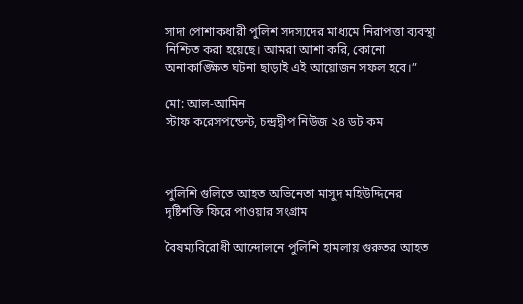সাদা পোশাকধারী পুলিশ সদস্যদের মাধ্যমে নিরাপত্তা ব্যবস্থা নিশ্চিত করা হয়েছে। আমরা আশা করি, কোনো অনাকাঙ্ক্ষিত ঘটনা ছাড়াই এই আয়োজন সফল হবে।”

মো: আল-আমিন
স্টাফ করেসপন্ডেন্ট, চন্দ্রদ্বীপ নিউজ ২৪ ডট কম



পুলিশি গুলিতে আহত অভিনেতা মাসুদ মহিউদ্দিনের দৃষ্টিশক্তি ফিরে পাওয়ার সংগ্রাম

বৈষম্যবিরোধী আন্দোলনে পুলিশি হামলায় গুরুতর আহত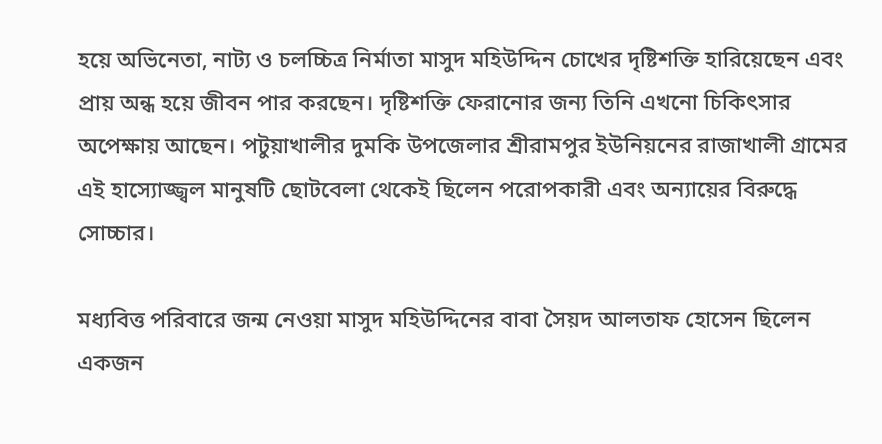হয়ে অভিনেতা, নাট্য ও চলচ্চিত্র নির্মাতা মাসুদ মহিউদ্দিন চোখের দৃষ্টিশক্তি হারিয়েছেন এবং প্রায় অন্ধ হয়ে জীবন পার করছেন। দৃষ্টিশক্তি ফেরানোর জন্য তিনি এখনো চিকিৎসার অপেক্ষায় আছেন। পটুয়াখালীর দুমকি উপজেলার শ্রীরামপুর ইউনিয়নের রাজাখালী গ্রামের এই হাস্যোজ্জ্বল মানুষটি ছোটবেলা থেকেই ছিলেন পরোপকারী এবং অন্যায়ের বিরুদ্ধে সোচ্চার।

মধ্যবিত্ত পরিবারে জন্ম নেওয়া মাসুদ মহিউদ্দিনের বাবা সৈয়দ আলতাফ হোসেন ছিলেন একজন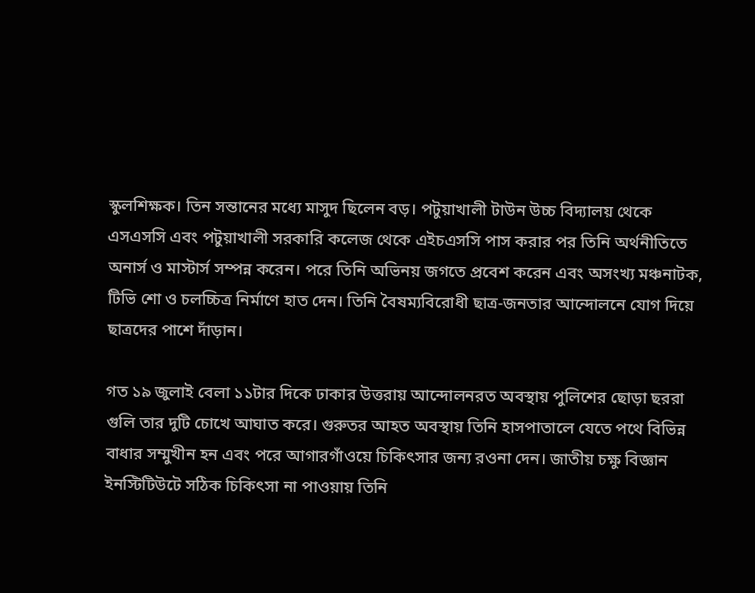স্কুলশিক্ষক। তিন সন্তানের মধ্যে মাসুদ ছিলেন বড়। পটুয়াখালী টাউন উচ্চ বিদ্যালয় থেকে এসএসসি এবং পটুয়াখালী সরকারি কলেজ থেকে এইচএসসি পাস করার পর তিনি অর্থনীতিতে অনার্স ও মাস্টার্স সম্পন্ন করেন। পরে তিনি অভিনয় জগতে প্রবেশ করেন এবং অসংখ্য মঞ্চনাটক, টিভি শো ও চলচ্চিত্র নির্মাণে হাত দেন। তিনি বৈষম্যবিরোধী ছাত্র-জনতার আন্দোলনে যোগ দিয়ে ছাত্রদের পাশে দাঁড়ান।

গত ১৯ জুলাই বেলা ১১টার দিকে ঢাকার উত্তরায় আন্দোলনরত অবস্থায় পুলিশের ছোড়া ছররা গুলি তার দুটি চোখে আঘাত করে। গুরুতর আহত অবস্থায় তিনি হাসপাতালে যেতে পথে বিভিন্ন বাধার সম্মুখীন হন এবং পরে আগারগাঁওয়ে চিকিৎসার জন্য রওনা দেন। জাতীয় চক্ষু বিজ্ঞান ইনস্টিটিউটে সঠিক চিকিৎসা না পাওয়ায় তিনি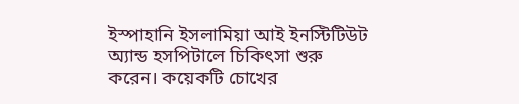ইস্পাহানি ইসলামিয়া আই ইনস্টিটিউট অ্যান্ড হসপিটালে চিকিৎসা শুরু করেন। কয়েকটি চোখের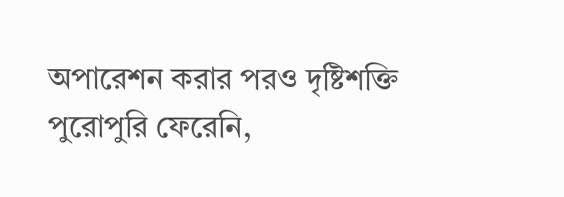অপারেশন করার পরও দৃষ্টিশক্তি পুরোপুরি ফেরেনি,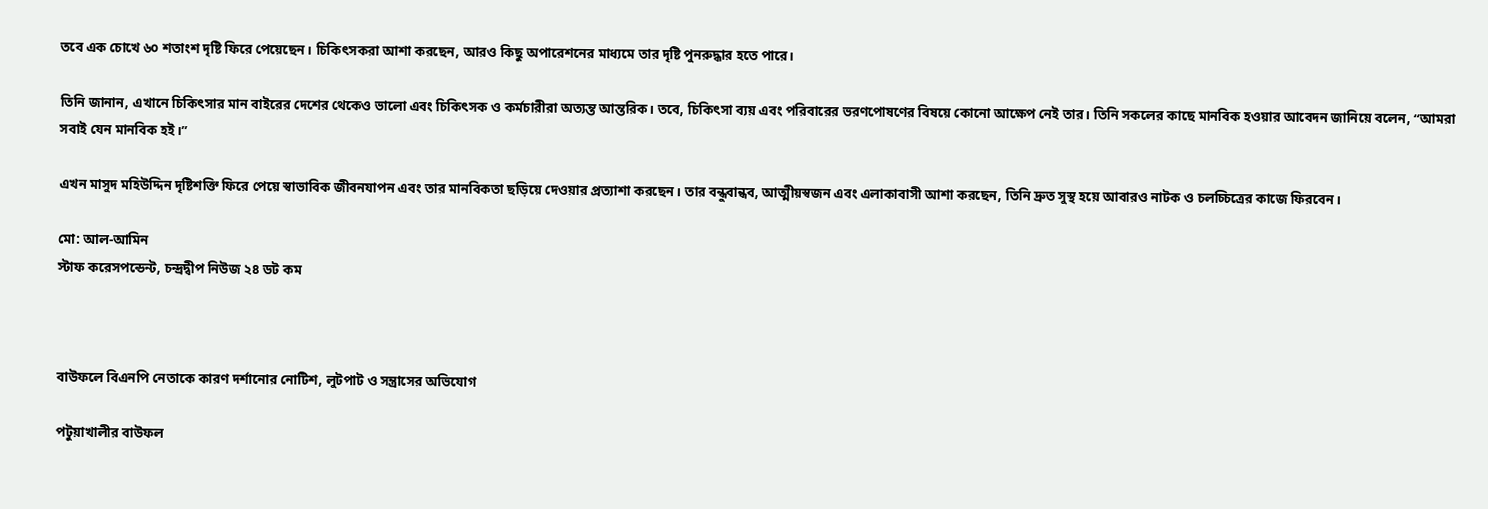তবে এক চোখে ৬০ শতাংশ দৃষ্টি ফিরে পেয়েছেন। চিকিৎসকরা আশা করছেন, আরও কিছু অপারেশনের মাধ্যমে তার দৃষ্টি পুনরুদ্ধার হতে পারে।

তিনি জানান, এখানে চিকিৎসার মান বাইরের দেশের থেকেও ভালো এবং চিকিৎসক ও কর্মচারীরা অত্যন্ত আন্তরিক। তবে, চিকিৎসা ব্যয় এবং পরিবারের ভরণপোষণের বিষয়ে কোনো আক্ষেপ নেই তার। তিনি সকলের কাছে মানবিক হওয়ার আবেদন জানিয়ে বলেন, “আমরা সবাই যেন মানবিক হই।”

এখন মাসুদ মহিউদ্দিন দৃষ্টিশক্তি ফিরে পেয়ে স্বাভাবিক জীবনযাপন এবং তার মানবিকতা ছড়িয়ে দেওয়ার প্রত্যাশা করছেন। তার বন্ধুবান্ধব, আত্মীয়স্বজন এবং এলাকাবাসী আশা করছেন, তিনি দ্রুত সুস্থ হয়ে আবারও নাটক ও চলচ্চিত্রের কাজে ফিরবেন।

মো: আল-আমিন
স্টাফ করেসপন্ডেন্ট, চন্দ্রদ্বীপ নিউজ ২৪ ডট কম



বাউফলে বিএনপি নেতাকে কারণ দর্শানোর নোটিশ, লুটপাট ও সন্ত্রাসের অভিযোগ

পটুয়াখালীর বাউফল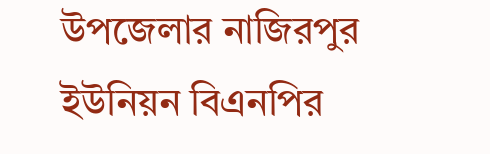উপজেলার নাজিরপুর ইউনিয়ন বিএনপির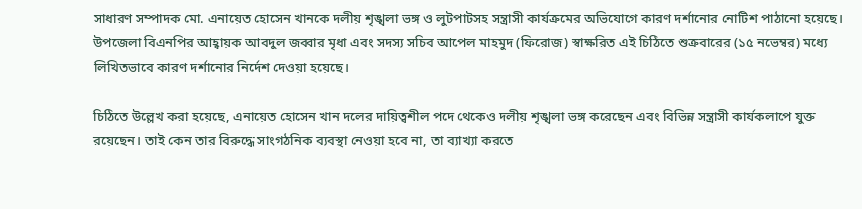সাধারণ সম্পাদক মো. এনায়েত হোসেন খানকে দলীয় শৃঙ্খলা ভঙ্গ ও লুটপাটসহ সন্ত্রাসী কার্যক্রমের অভিযোগে কারণ দর্শানোর নোটিশ পাঠানো হয়েছে। উপজেলা বিএনপির আহ্বায়ক আবদুল জব্বার মৃধা এবং সদস্য সচিব আপেল মাহমুদ (ফিরোজ) স্বাক্ষরিত এই চিঠিতে শুক্রবারের (১৫ নভেম্বর) মধ্যে লিখিতভাবে কারণ দর্শানোর নির্দেশ দেওয়া হয়েছে।

চিঠিতে উল্লেখ করা হয়েছে, এনায়েত হোসেন খান দলের দায়িত্বশীল পদে থেকেও দলীয় শৃঙ্খলা ভঙ্গ করেছেন এবং বিভিন্ন সন্ত্রাসী কার্যকলাপে যুক্ত রয়েছেন। তাই কেন তার বিরুদ্ধে সাংগঠনিক ব্যবস্থা নেওয়া হবে না, তা ব্যাখ্যা করতে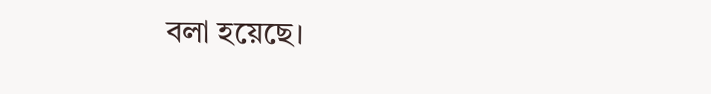বলা হয়েছে।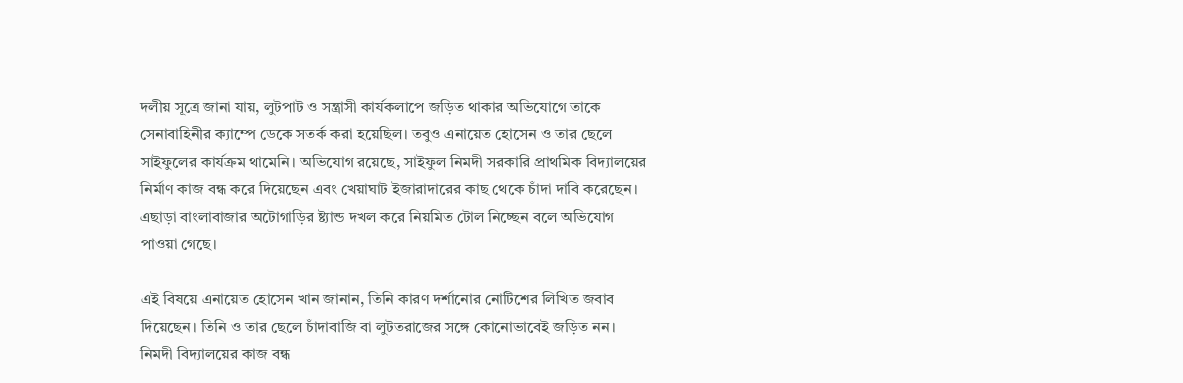দলীয় সূত্রে জানা যায়, লুটপাট ও সন্ত্রাসী কার্যকলাপে জড়িত থাকার অভিযোগে তাকে সেনাবাহিনীর ক্যাম্পে ডেকে সতর্ক করা হয়েছিল। তবুও এনায়েত হোসেন ও তার ছেলে সাইফুলের কার্যক্রম থামেনি। অভিযোগ রয়েছে, সাইফুল নিমদী সরকারি প্রাথমিক বিদ্যালয়ের নির্মাণ কাজ বন্ধ করে দিয়েছেন এবং খেয়াঘাট ইজারাদারের কাছ থেকে চাঁদা দাবি করেছেন। এছাড়া বাংলাবাজার অটোগাড়ির ষ্ট্যান্ড দখল করে নিয়মিত টোল নিচ্ছেন বলে অভিযোগ পাওয়া গেছে।

এই বিষয়ে এনায়েত হোসেন খান জানান, তিনি কারণ দর্শানোর নোটিশের লিখিত জবাব দিয়েছেন। তিনি ও তার ছেলে চাঁদাবাজি বা লুটতরাজের সঙ্গে কোনোভাবেই জড়িত নন। নিমদী বিদ্যালয়ের কাজ বন্ধ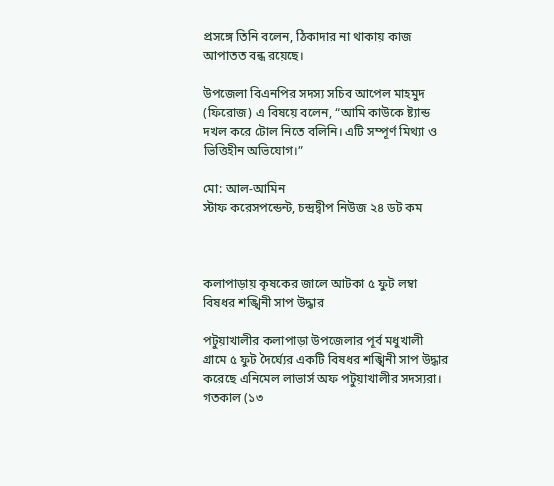প্রসঙ্গে তিনি বলেন, ঠিকাদার না থাকায় কাজ আপাতত বন্ধ রয়েছে।

উপজেলা বিএনপির সদস্য সচিব আপেল মাহমুদ (ফিরোজ) এ বিষয়ে বলেন, “আমি কাউকে ষ্ট্যান্ড দখল করে টোল নিতে বলিনি। এটি সম্পূর্ণ মিথ্যা ও ভিত্তিহীন অভিযোগ।”

মো: আল-আমিন
স্টাফ করেসপন্ডেন্ট, চন্দ্রদ্বীপ নিউজ ২৪ ডট কম



কলাপাড়ায় কৃষকের জালে আটকা ৫ ফুট লম্বা বিষধর শঙ্খিনী সাপ উদ্ধার

পটুয়াখালীর কলাপাড়া উপজেলার পূর্ব মধুখালী গ্রামে ৫ ফুট দৈর্ঘ্যের একটি বিষধর শঙ্খিনী সাপ উদ্ধার করেছে এনিমেল লাভার্স অফ পটুয়াখালীর সদস্যরা। গতকাল (১৩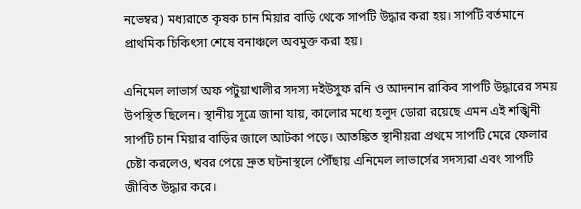নভেম্বর) মধ্যরাতে কৃষক চান মিয়ার বাড়ি থেকে সাপটি উদ্ধার করা হয়। সাপটি বর্তমানে প্রাথমিক চিকিৎসা শেষে বনাঞ্চলে অবমুক্ত করা হয়।

এনিমেল লাভার্স অফ পটুয়াখালীর সদস্য দইউসুফ রনি ও আদনান রাকিব সাপটি উদ্ধারের সময় উপস্থিত ছিলেন। স্থানীয় সূত্রে জানা যায়, কালোর মধ্যে হলুদ ডোরা রয়েছে এমন এই শঙ্খিনী সাপটি চান মিয়ার বাড়ির জালে আটকা পড়ে। আতঙ্কিত স্থানীয়রা প্রথমে সাপটি মেরে ফেলার চেষ্টা করলেও, খবর পেয়ে দ্রুত ঘটনাস্থলে পৌঁছায় এনিমেল লাভার্সের সদস্যরা এবং সাপটি জীবিত উদ্ধার করে।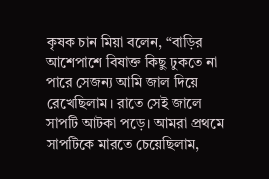কৃষক চান মিয়া বলেন, “বাড়ির আশেপাশে বিষাক্ত কিছু ঢুকতে না পারে সেজন্য আমি জাল দিয়ে রেখেছিলাম। রাতে সেই জালে সাপটি আটকা পড়ে। আমরা প্রথমে সাপটিকে মারতে চেয়েছিলাম,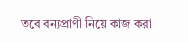তবে বন্যপ্রাণী নিয়ে কাজ করা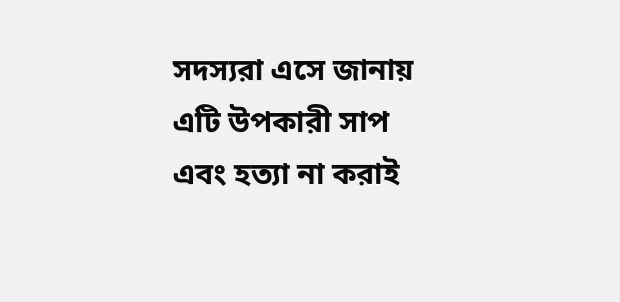সদস্যরা এসে জানায় এটি উপকারী সাপ এবং হত্যা না করাই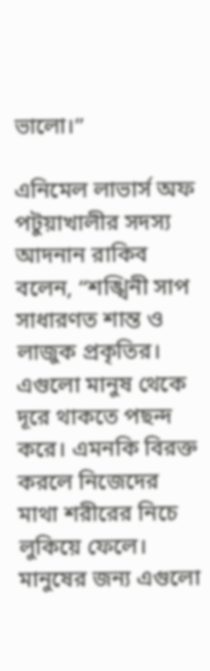ভালো।”

এনিমেল লাভার্স অফ পটুয়াখালীর সদস্য আদনান রাকিব বলেন, “শঙ্খিনী সাপ সাধারণত শান্ত ও লাজুক প্রকৃতির। এগুলো মানুষ থেকে দূরে থাকতে পছন্দ করে। এমনকি বিরক্ত করলে নিজেদের মাথা শরীরের নিচে লুকিয়ে ফেলে। মানুষের জন্য এগুলো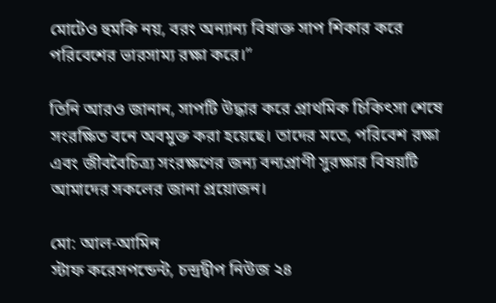মোটেও হুমকি নয়, বরং অন্যান্য বিষাক্ত সাপ শিকার করে পরিবেশের ভারসাম্য রক্ষা করে।”

তিনি আরও জানান, সাপটি উদ্ধার করে প্রাথমিক চিকিৎসা শেষে সংরক্ষিত বনে অবমুক্ত করা হয়েছে। তাদের মতে, পরিবেশ রক্ষা এবং জীববৈচিত্র্য সংরক্ষণের জন্য বন্যপ্রাণী সুরক্ষার বিষয়টি আমাদের সকলের জানা প্রয়োজন।

মো: আল-আমিন
স্টাফ করেসপন্ডেন্ট, চন্দ্রদ্বীপ নিউজ ২৪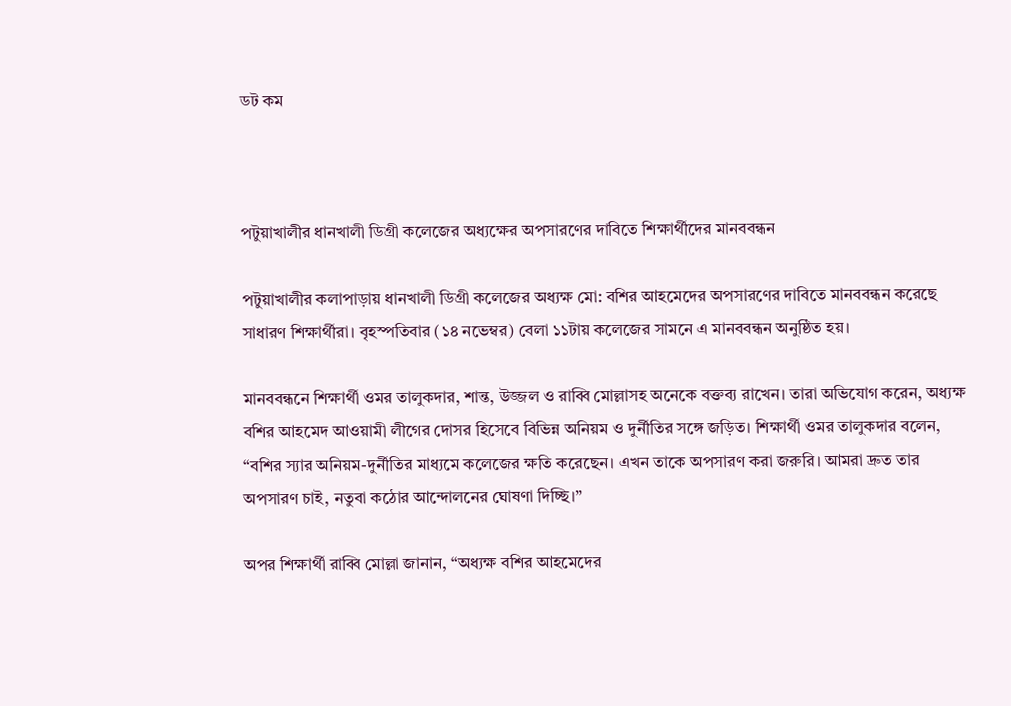ডট কম



পটুয়াখালীর ধানখালী ডিগ্রী কলেজের অধ্যক্ষের অপসারণের দাবিতে শিক্ষার্থীদের মানববন্ধন

পটুয়াখালীর কলাপাড়ায় ধানখালী ডিগ্রী কলেজের অধ্যক্ষ মো: বশির আহমেদের অপসারণের দাবিতে মানববন্ধন করেছে সাধারণ শিক্ষার্থীরা। বৃহস্পতিবার (১৪ নভেম্বর) বেলা ১১টায় কলেজের সামনে এ মানববন্ধন অনুষ্ঠিত হয়।

মানববন্ধনে শিক্ষার্থী ওমর তালুকদার, শান্ত, উজ্জল ও রাব্বি মোল্লাসহ অনেকে বক্তব্য রাখেন। তারা অভিযোগ করেন, অধ্যক্ষ বশির আহমেদ আওয়ামী লীগের দোসর হিসেবে বিভিন্ন অনিয়ম ও দুর্নীতির সঙ্গে জড়িত। শিক্ষার্থী ওমর তালুকদার বলেন, “বশির স্যার অনিয়ম-দুর্নীতির মাধ্যমে কলেজের ক্ষতি করেছেন। এখন তাকে অপসারণ করা জরুরি। আমরা দ্রুত তার অপসারণ চাই, নতুবা কঠোর আন্দোলনের ঘোষণা দিচ্ছি।”

অপর শিক্ষার্থী রাব্বি মোল্লা জানান, “অধ্যক্ষ বশির আহমেদের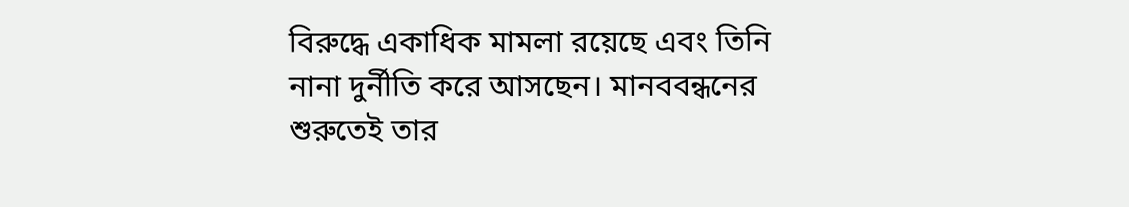বিরুদ্ধে একাধিক মামলা রয়েছে এবং তিনি নানা দুর্নীতি করে আসছেন। মানববন্ধনের শুরুতেই তার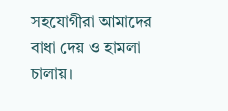সহযোগীরা আমাদের বাধা দেয় ও হামলা চালায়।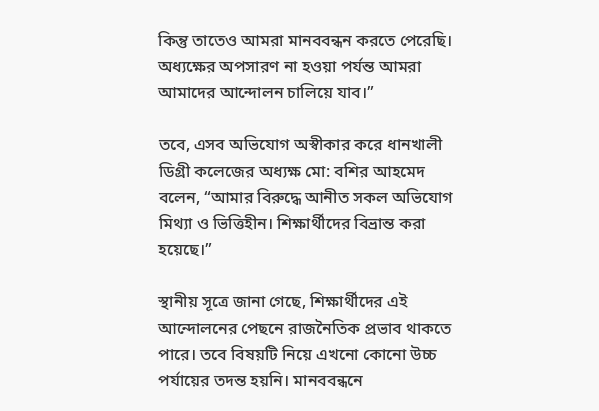কিন্তু তাতেও আমরা মানববন্ধন করতে পেরেছি। অধ্যক্ষের অপসারণ না হওয়া পর্যন্ত আমরা আমাদের আন্দোলন চালিয়ে যাব।”

তবে, এসব অভিযোগ অস্বীকার করে ধানখালী ডিগ্রী কলেজের অধ্যক্ষ মো: বশির আহমেদ বলেন, “আমার বিরুদ্ধে আনীত সকল অভিযোগ মিথ্যা ও ভিত্তিহীন। শিক্ষার্থীদের বিভ্রান্ত করা হয়েছে।”

স্থানীয় সূত্রে জানা গেছে, শিক্ষার্থীদের এই আন্দোলনের পেছনে রাজনৈতিক প্রভাব থাকতে পারে। তবে বিষয়টি নিয়ে এখনো কোনো উচ্চ পর্যায়ের তদন্ত হয়নি। মানববন্ধনে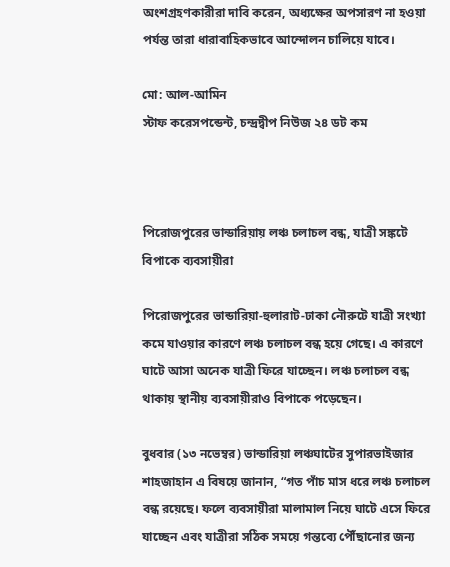অংশগ্রহণকারীরা দাবি করেন, অধ্যক্ষের অপসারণ না হওয়া পর্যন্ত তারা ধারাবাহিকভাবে আন্দোলন চালিয়ে যাবে।

মো: আল-আমিন
স্টাফ করেসপন্ডেন্ট, চন্দ্রদ্বীপ নিউজ ২৪ ডট কম



পিরোজপুরের ভান্ডারিয়ায় লঞ্চ চলাচল বন্ধ, যাত্রী সঙ্কটে বিপাকে ব্যবসায়ীরা

পিরোজপুরের ভান্ডারিয়া-হুলারাট-ঢাকা নৌরুটে যাত্রী সংখ্যা কমে যাওয়ার কারণে লঞ্চ চলাচল বন্ধ হয়ে গেছে। এ কারণে ঘাটে আসা অনেক যাত্রী ফিরে যাচ্ছেন। লঞ্চ চলাচল বন্ধ থাকায় স্থানীয় ব্যবসায়ীরাও বিপাকে পড়েছেন।

বুধবার (১৩ নভেম্বর) ভান্ডারিয়া লঞ্চঘাটের সুপারভাইজার শাহজাহান এ বিষয়ে জানান, “গত পাঁচ মাস ধরে লঞ্চ চলাচল বন্ধ রয়েছে। ফলে ব্যবসায়ীরা মালামাল নিয়ে ঘাটে এসে ফিরে যাচ্ছেন এবং যাত্রীরা সঠিক সময়ে গন্তব্যে পৌঁছানোর জন্য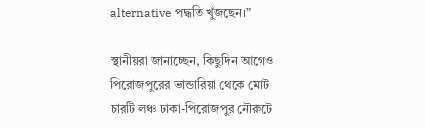alternative পদ্ধতি খুঁজছেন।”

স্থানীয়রা জানাচ্ছেন, কিছুদিন আগেও পিরোজপুরের ভান্ডারিয়া থেকে মোট চারটি লঞ্চ ঢাকা-পিরোজপুর নৌরুটে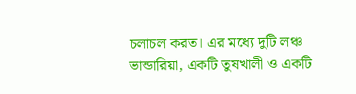চলাচল করত। এর মধ্যে দুটি লঞ্চ ভান্ডারিয়া, একটি তুষখালী ও একটি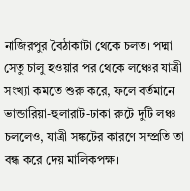নাজিরপুর বৈঠাকাটা থেকে চলত। পদ্মা সেতু চালু হওয়ার পর থেকে লঞ্চের যাত্রী সংখ্যা কমতে শুরু করে, ফলে বর্তমানে ভান্ডারিয়া-হুলারাট-ঢাকা রুটে দুটি লঞ্চ চললেও, যাত্রী সঙ্কটের কারণে সম্প্রতি তা বন্ধ করে দেয় মালিকপক্ষ।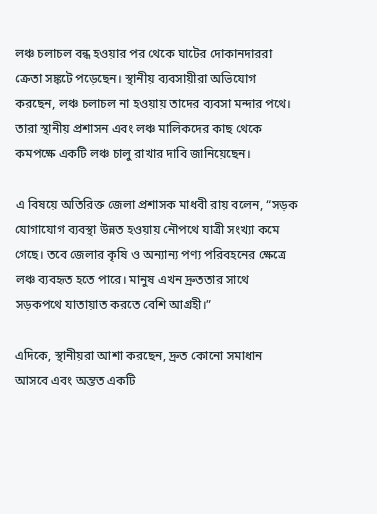লঞ্চ চলাচল বন্ধ হওয়ার পর থেকে ঘাটের দোকানদাররা ক্রেতা সঙ্কটে পড়েছেন। স্থানীয় ব্যবসায়ীরা অভিযোগ করছেন, লঞ্চ চলাচল না হওয়ায় তাদের ব্যবসা মন্দার পথে। তারা স্থানীয় প্রশাসন এবং লঞ্চ মালিকদের কাছ থেকে কমপক্ষে একটি লঞ্চ চালু রাখার দাবি জানিয়েছেন।

এ বিষয়ে অতিরিক্ত জেলা প্রশাসক মাধবী রায় বলেন, “সড়ক যোগাযোগ ব্যবস্থা উন্নত হওয়ায় নৌপথে যাত্রী সংখ্যা কমে গেছে। তবে জেলার কৃষি ও অন্যান্য পণ্য পরিবহনের ক্ষেত্রে লঞ্চ ব্যবহৃত হতে পারে। মানুষ এখন দ্রুততার সাথে সড়কপথে যাতায়াত করতে বেশি আগ্রহী।”

এদিকে, স্থানীয়রা আশা করছেন, দ্রুত কোনো সমাধান আসবে এবং অন্তত একটি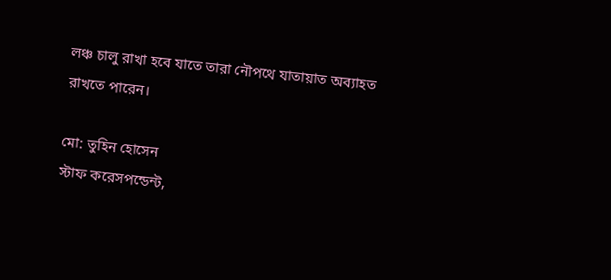লঞ্চ চালু রাখা হবে যাতে তারা নৌপথে যাতায়াত অব্যাহত রাখতে পারেন।

মো: তুহিন হোসেন
স্টাফ করেসপন্ডেন্ট,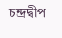চন্দ্রদ্বীপ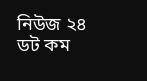নিউজ ২৪ ডট কম